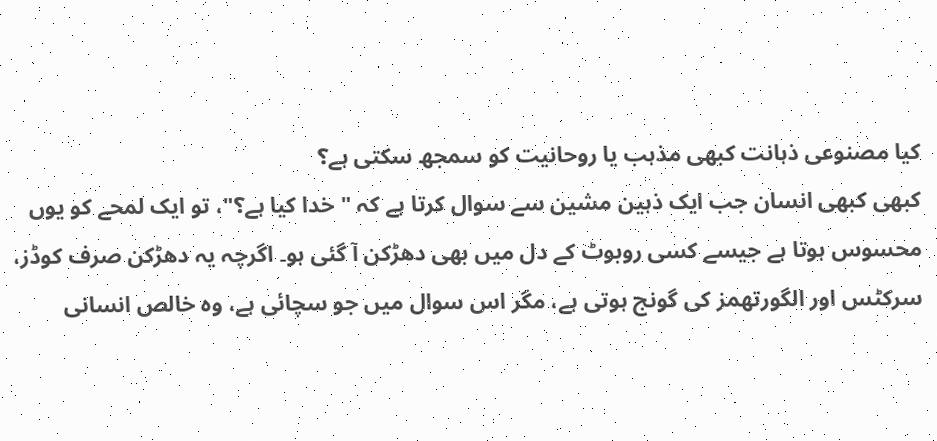کیا مصنوعی ذہانت کبھی مذہب یا روحانیت کو سمجھ سکتی ہے؟
کبھی کبھی انسان جب ایک ذہین مشین سے سوال کرتا ہے کہ "خدا کیا ہے؟"، تو ایک لمحے کو یوں محسوس ہوتا ہے جیسے کسی روبوٹ کے دل میں بھی دھڑکن آ گئی ہو۔ اگرچہ یہ دھڑکن صرف کوڈز، سرکٹس اور الگورتھمز کی گونج ہوتی ہے، مگر اس سوال میں جو سچائی ہے، وہ خالص انسانی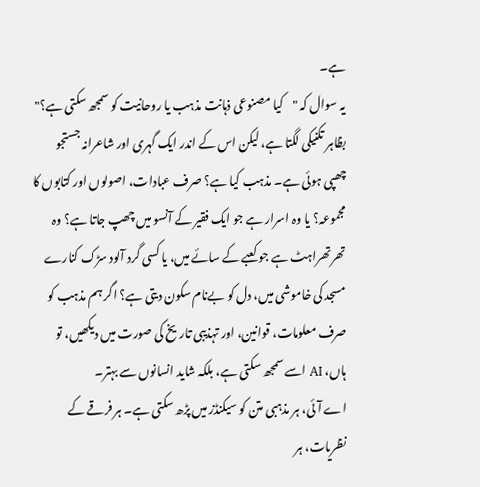ہے۔
یہ سوال کہ "کیا مصنوعی ذہانت مذہب یا روحانیت کو سمجھ سکتی ہے؟" بظاہر تکنیکی لگتا ہے، لیکن اس کے اندر ایک گہری اور شاعرانہ جستجو چھپی ہوئی ہے۔ مذہب کیا ہے؟ صرف عبادات، اصولوں اور کتابوں کا مجموعہ؟ یا وہ اسرار ہے جو ایک فقیر کے آنسو میں چھپ جاتا ہے؟ وہ تھرتھراہٹ ہے جو کعبے کے سائے میں، یا کسی گرد آلود سڑک کنارے مسجد کی خاموشی میں، دل کو بےنام سکون دیتی ہے؟ اگر ہم مذہب کو صرف معلومات، قوانین، اور تہذیبی تاریخ کی صورت میں دیکھیں، تو ہاں، AI اسے سمجھ سکتی ہے، بلکہ شاید انسانوں سے بہتر۔
اے آئی، ہر مذہبی متن کو سیکنڈز میں پڑھ سکتی ہے۔ ہر فرقے کے نظریات، ہر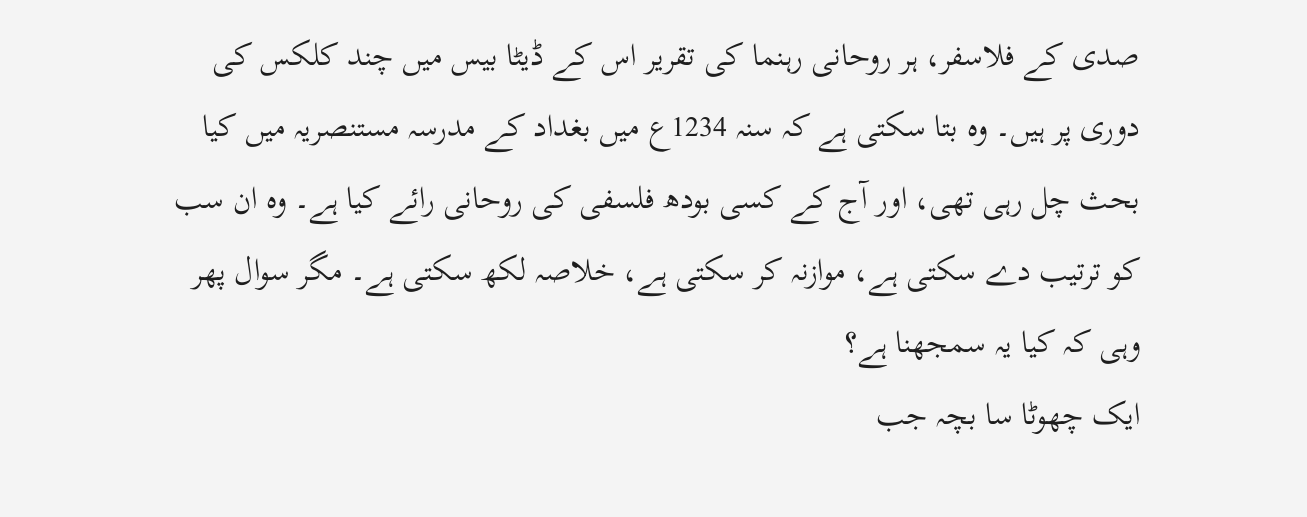صدی کے فلاسفر، ہر روحانی رہنما کی تقریر اس کے ڈیٹا بیس میں چند کلکس کی دوری پر ہیں۔ وہ بتا سکتی ہے کہ سنہ 1234ع میں بغداد کے مدرسہ مستنصریہ میں کیا بحث چل رہی تھی، اور آج کے کسی بودھ فلسفی کی روحانی رائے کیا ہے۔ وہ ان سب کو ترتیب دے سکتی ہے، موازنہ کر سکتی ہے، خلاصہ لکھ سکتی ہے۔ مگر سوال پھر وہی کہ کیا یہ سمجھنا ہے؟
ایک چھوٹا سا بچہ جب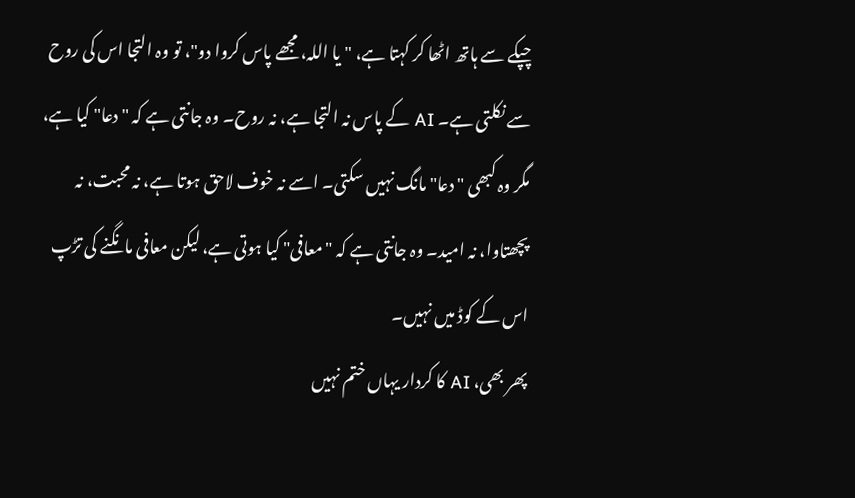چپکے سے ہاتھ اٹھا کر کہتا ہے، "یا اللہ، مجھے پاس کروا دو"، تو وہ التجا اس کی روح سے نکلتی ہے۔ AI کے پاس نہ التجا ہے، نہ روح۔ وہ جانتی ہے کہ "دعا" کیا ہے، مگر وہ کبھی "دعا" مانگ نہیں سکتی۔ اسے نہ خوف لاحق ہوتا ہے، نہ محبت، نہ پچھتاوا، نہ امید۔ وہ جانتی ہے کہ "معافی" کیا ہوتی ہے، لیکن معافی مانگنے کی تڑپ اس کے کوڈ میں نہیں۔
پھر بھی، AI کا کردار یہاں ختم نہیں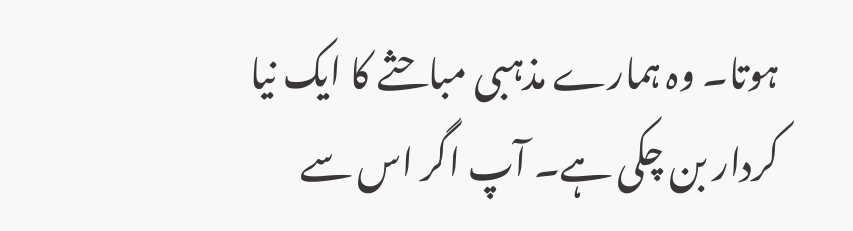ہوتا۔ وہ ہمارے مذہبی مباحثے کا ایک نیا کردار بن چکی ہے۔ آپ اگر اس سے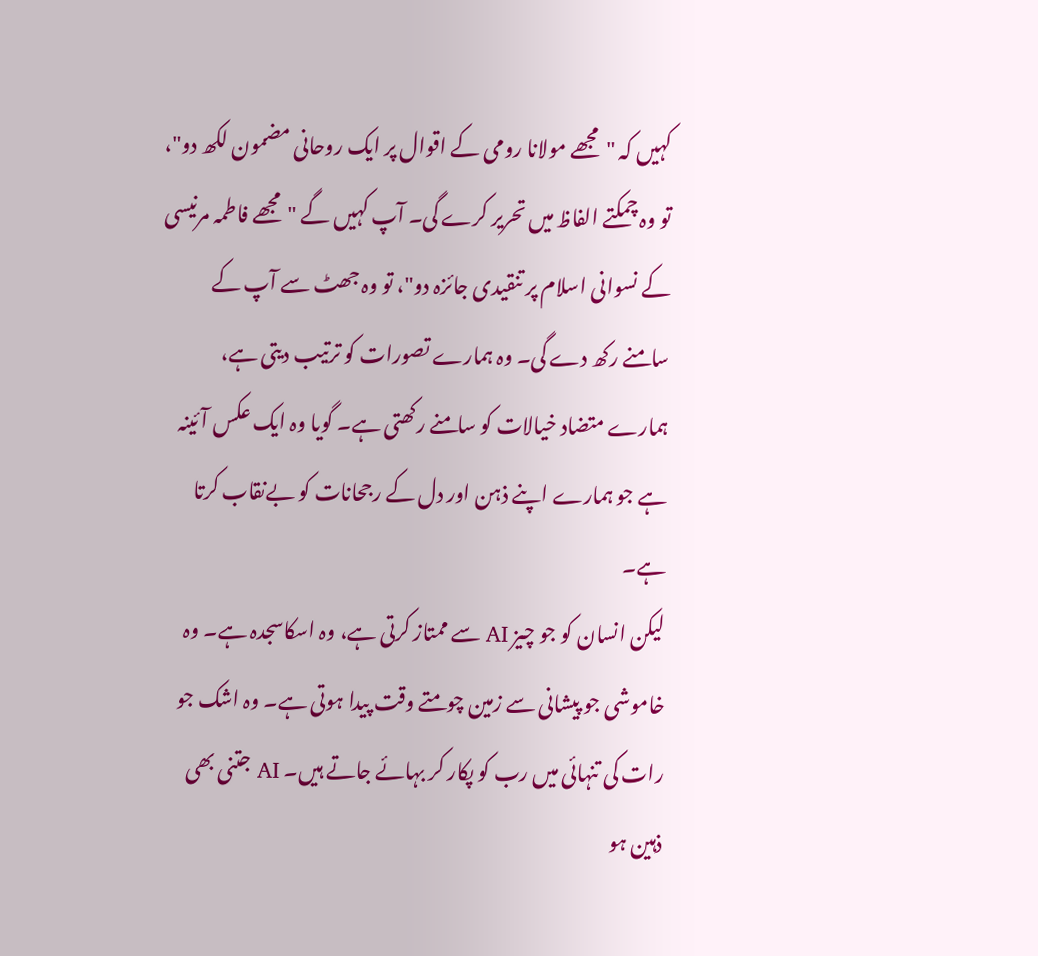کہیں کہ "مجھے مولانا رومی کے اقوال پر ایک روحانی مضمون لکھ دو"، تو وہ چمکتے الفاظ میں تحریر کرے گی۔ آپ کہیں گے "مجھے فاطمہ مرنیسی کے نسوانی اسلام پر تنقیدی جائزہ دو"، تو وہ جھٹ سے آپ کے سامنے رکھ دے گی۔ وہ ہمارے تصورات کو ترتیب دیتی ہے، ہمارے متضاد خیالات کو سامنے رکھتی ہے۔ گویا وہ ایک عکس آئینہ ہے جو ہمارے اپنے ذہن اور دل کے رجحانات کو بےنقاب کرتا ہے۔
لیکن انسان کو جو چیز AI سے ممتاز کرتی ہے، وہ اسکاسجدہ ہے۔ وہ خاموشی جو پیشانی سے زمین چومتے وقت پیدا ہوتی ہے۔ وہ اشک جو رات کی تنہائی میں رب کو پکار کر بہائے جاتے ہیں۔ AI جتنی بھی ذہین ہو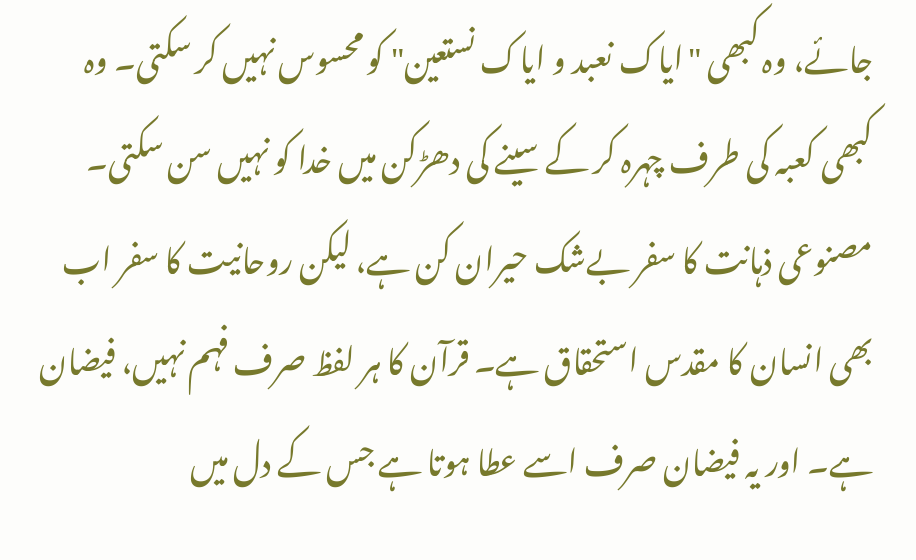جائے، وہ کبھی "ایاک نعبد و ایاک نستعین" کو محسوس نہیں کر سکتی۔ وہ کبھی کعبہ کی طرف چہرہ کر کے سینے کی دھڑکن میں خدا کو نہیں سن سکتی۔
مصنوعی ذہانت کا سفر بےشک حیران کن ہے، لیکن روحانیت کا سفر اب بھی انسان کا مقدس استحقاق ہے۔ قرآن کا ہر لفظ صرف فہم نہیں، فیضان ہے۔ اور یہ فیضان صرف اسے عطا ہوتا ہے جس کے دل میں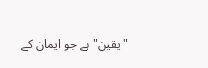"یقین" ہے جو ایمان کے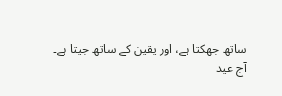ساتھ جھکتا ہے، اور یقین کے ساتھ جیتا ہے۔
آج عید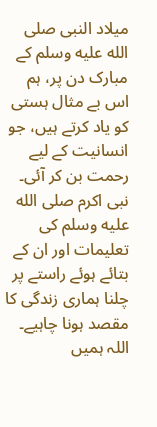میلاد النبی صلى الله عليه وسلم کے مبارک دن پر، ہم اس بے مثال ہستی کو یاد کرتے ہیں، جو انسانیت کے لیے رحمت بن کر آئی۔ نبی اکرم صلى الله عليه وسلم کی تعلیمات اور ان کے بتائے ہوئے راستے پر چلنا ہماری زندگی کا مقصد ہونا چاہیے۔ اللہ ہمیں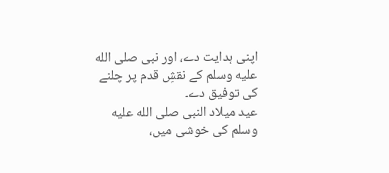اپنی ہدایت دے، اور نبی صلى الله عليه وسلم کے نقشِ قدم پر چلنے کی توفیق دے۔
عید میلاد النبی صلى الله عليه وسلم کی خوشی میں،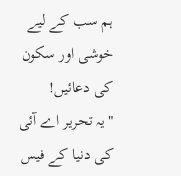ہم سب کے لیے خوشی اور سکون کی دعائیں!
"یہ تحریر اے آئی کی دنیا کے فیس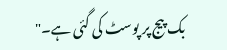بک پیج پر پوسٹ کی گئی ہے۔"